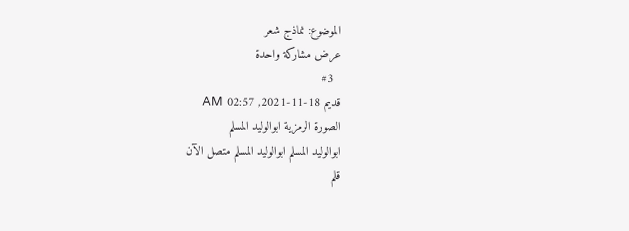الموضوع: نماذج شعر
عرض مشاركة واحدة
  #3
قديم 18-11-2021, 02:57 AM
الصورة الرمزية ابوالوليد المسلم
ابوالوليد المسلم ابوالوليد المسلم متصل الآن
قلم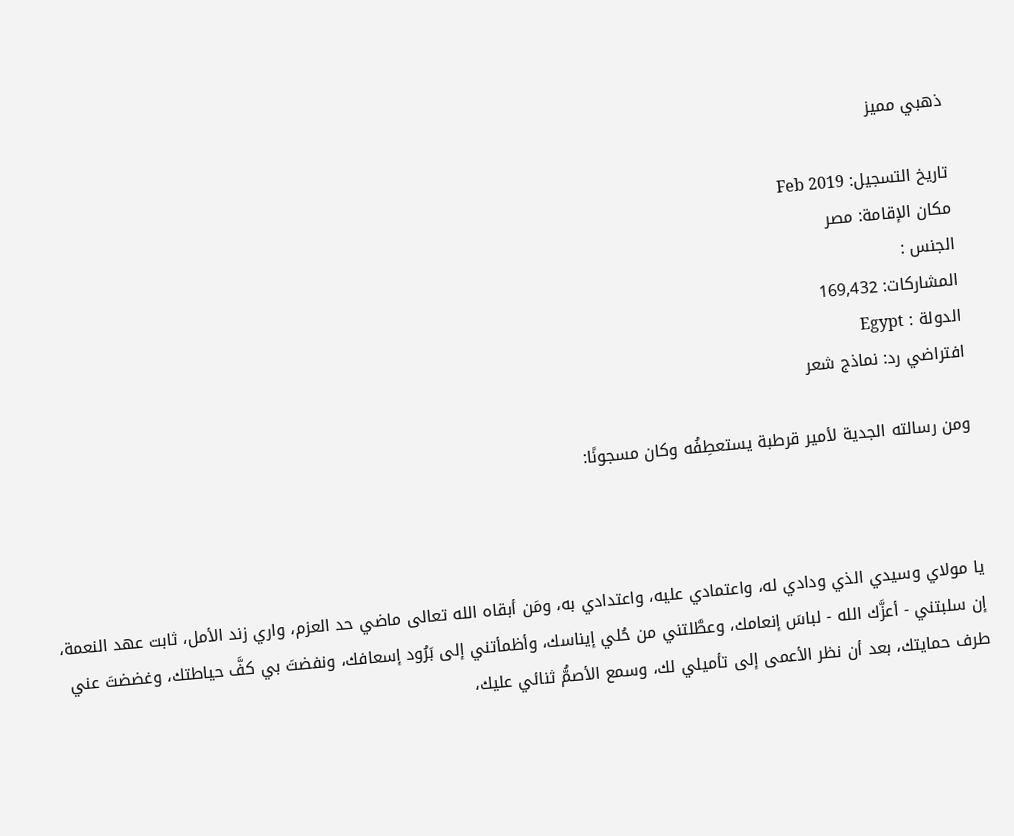ذهبي مميز

تاريخ التسجيل: Feb 2019
مكان الإقامة: مصر
الجنس :
المشاركات: 169,432
الدولة : Egypt
افتراضي رد: نماذج شعر

ومن رسالته الجدية لأمير قرطبة يستعطِفُه وكان مسجونًا:



يا مولاي وسيدي الذي ودادي له، واعتمادي عليه، واعتدادي به، ومَن أبقاه الله تعالى ماضي حد العزم، واري زند الأمل، ثابت عهد النعمة، إن سلبتني - أعزَّك الله - لباسَ إنعامك، وعطَّلتني من حُلي إيناسك، وأظمأتني إلى بَرُود إسعافك، ونفضتَ بي كفَّ حياطتك، وغضضتَ عني طرف حمايتك، بعد أن نظر الأعمى إلى تأميلي لك، وسمع الأصمُّ ثنائي عليك،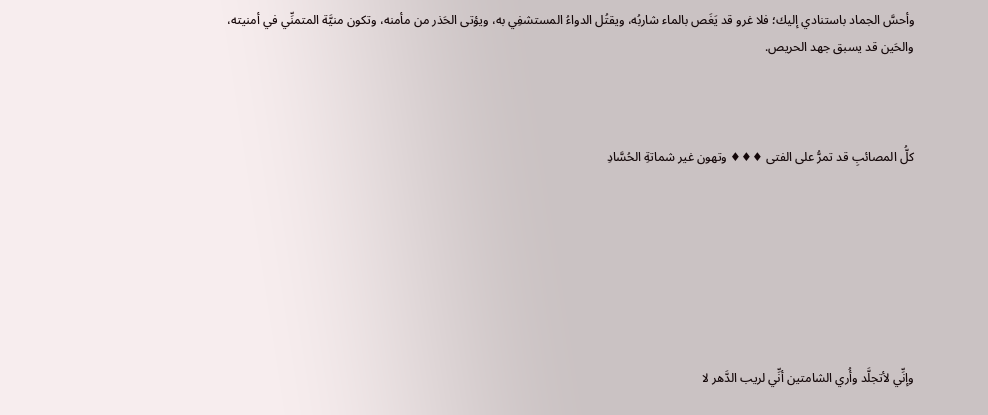وأحسَّ الجماد باستنادي إليك؛ فلا غرو قد يَغَص بالماء شاربُه، ويقتُل الدواءُ المستشفِي به، ويؤتى الحَذر من مأمنه، وتكون منيَّة المتمنِّي في أمنيته، والحَين قد يسبق جهد الحريص.



كلُّ المصائبِ قد تمرُّ على الفتى ♦♦♦ وتهون غير شماتةِ الحُسَّادِ







وإنِّي لأتجلَّد وأُري الشامتين أنِّي لريب الدَّهر لا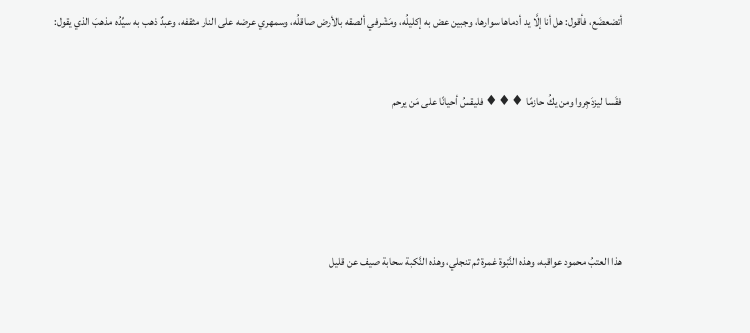أتضعضَع، فأقول: هل أنا إلَّا يد أدماها سوارها، وجبين عض به إكليلُه، ومَشْرفي ألصقه بالأرض صاقلُه، وسمهري عرضه على النار مثقفه، وعبدٌ ذهب به سيِّدُه مذهبَ الذي يقول:



فقَسا ليزدَجِروا ومن يكُ حازمًا ♦♦♦ فليقسُ أحيانًا على مَن يرحم







هذا العتبُ محمود عواقبه، وهذه النَّبْوة غمرة ثم تنجلي، وهذه النَّكبة سحابة صيف عن قليل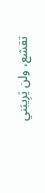تقشع، ولن يَرِيبَني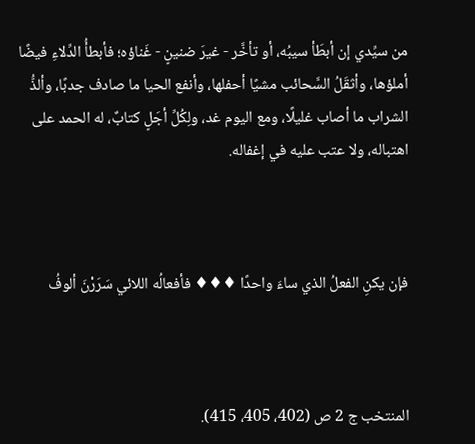من سيِّدي إن أبطَأ سيبُه، أو تأخَّر - غيرَ ضنينٍ - غَناؤه؛ فأبطأُ الدِّلاءِ فيضًا أملؤها، وأثقَلُ السَّحائب مشيًا أحفلها، وأنفع الحيا ما صادف جدبًا، وألذُّ الشراب ما أصاب غليلًا، ومع اليوم غد، ولِكُلِّ أجَلٍ كتابٌ، له الحمد على اهتباله، ولا عتب عليه في إغفاله.



فإن يكنِ الفعلُ الذي ساءَ واحدًا ♦♦♦ فأفعالُه اللائي سَرَرْنَ ألوفُ



المنتخب ج 2 ص (402، 405، 415).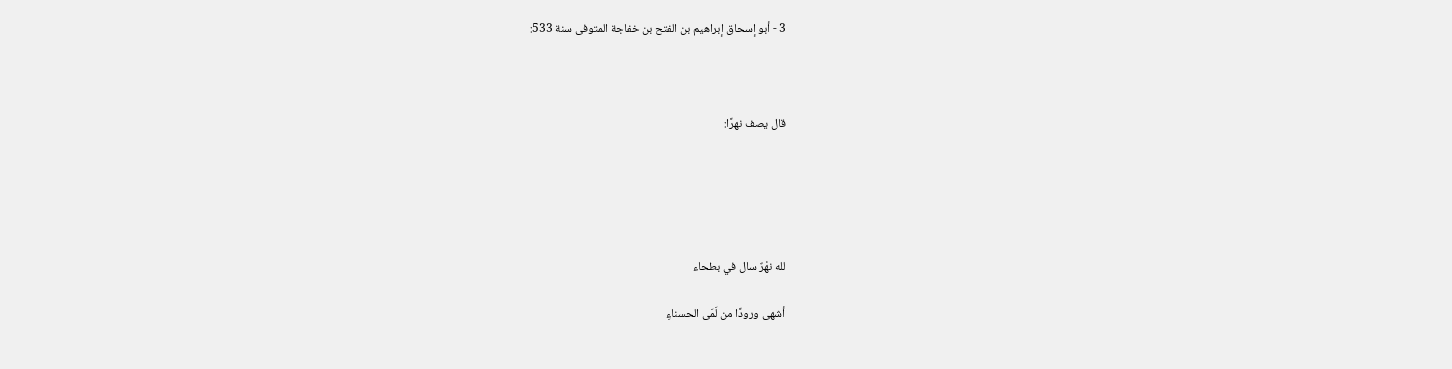3 - أبو إسحاق إبراهيم بن الفتح بن خفاجة المتوفى سنة 533:



قال يصف نهرًا:





لله نهْرٌ سال في بطحاء

أشهى ورودًا من لَمَى الحسناءِ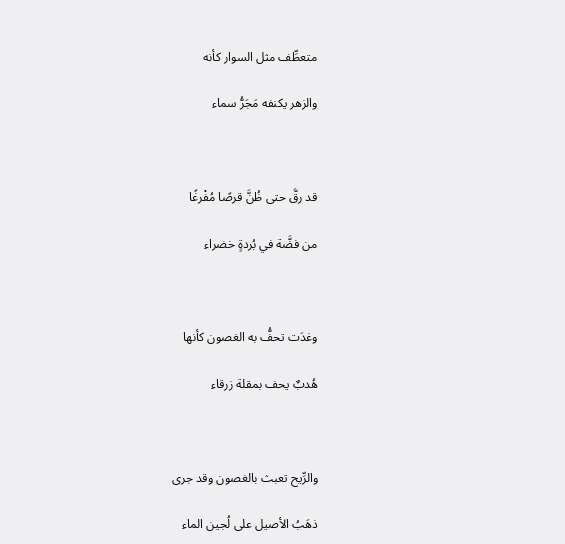متعطِّف مثل السوار كأنه

والزهر يكنفه مَجَرُّ سماء



قد رقَّ حتى ظُنَّ قرصًا مُفْرغًا

من فضَّة في بُردةٍ خضراء



وغدَت تحفُّ به الغصون كأنها

هُدبٌ يحف بمقلة زرقاء



والرِّيح تعبث بالغصون وقد جرى

ذهَبُ الأصيل على لُجين الماء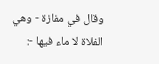وقال في مفازة - وهي الفلاة لا ماء فيها -: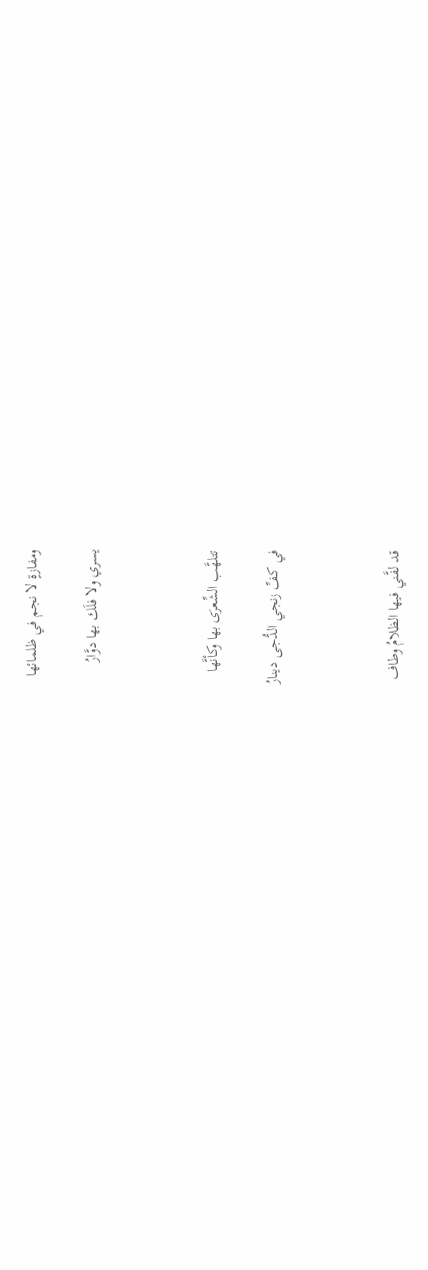ومفازةٍ لا نجم في ظلمائها

يسري ولا فلَك بها دوَّارُ



تتلهَّب الشِّعرَى بها وكأنَّها

في كفِّ زنجي الدُّجى دينارُ



قد لفَّني فيها الظلامُ وطاف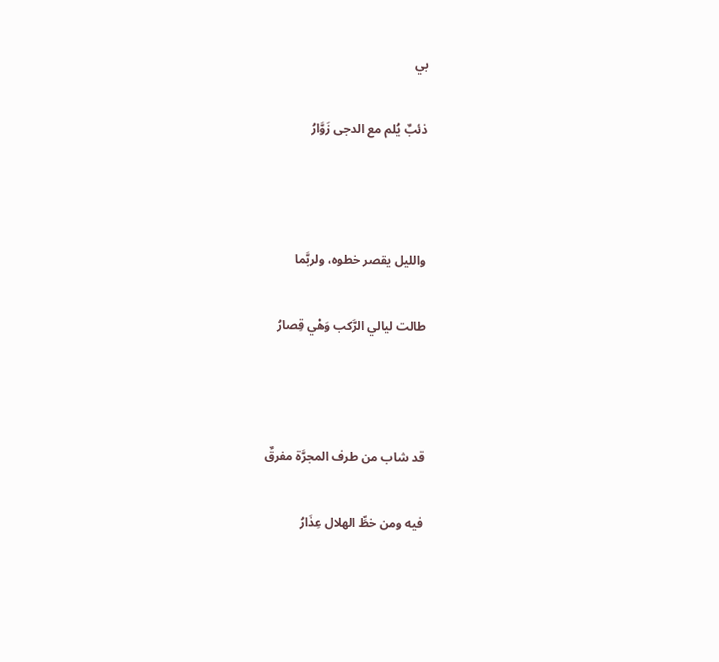بي

ذئبٌ يُلم مع الدجى زَوَّارُ



والليل يقصر خطوه، ولربَّما

طالت ليالي الرَّكب وَهْي قِصارُ



قد شاب من طرف المجرَّة مفرقٌ

فيه ومن خطِّ الهلال عِذَارُ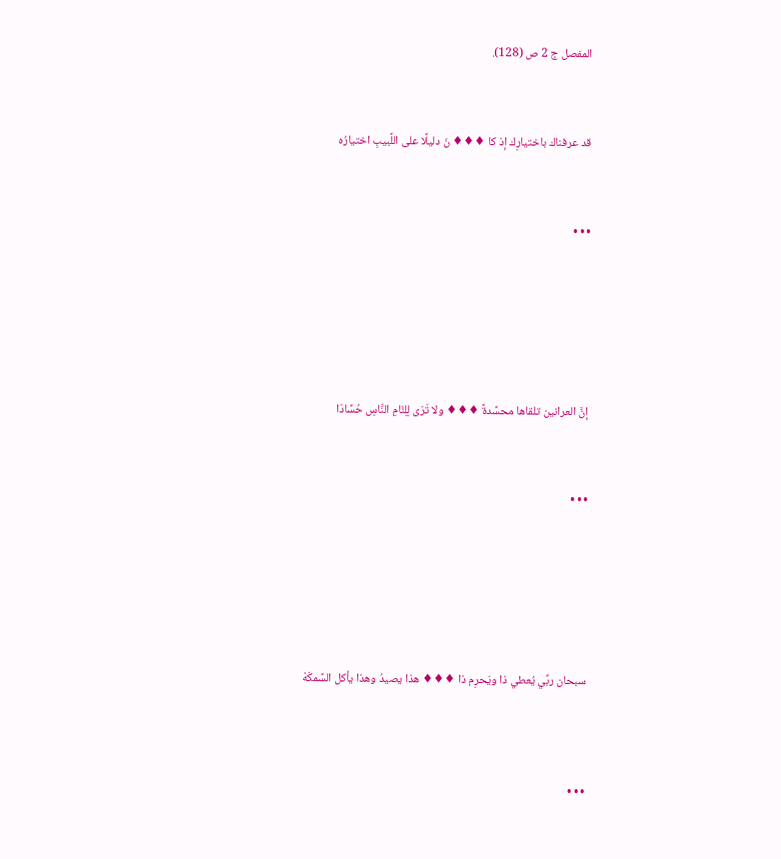المفصل ج 2 ص (128).



قد عرفناك باختيارِك إذ كا ♦♦♦ نَ دليلًا على اللَّبيبِ اختيارُه



• • •







إنَّ العرانين تلقاها محسَّدةً ♦♦♦ ولا تَرَى لِلِئَامِ النَّاسِ حُسَّادَا



• • •







سبحان ربِّي يُعطي ذا ويَحرِم ذا ♦♦♦ هذا يصيدُ وهذا يأكل السَّمكَهْ




• • •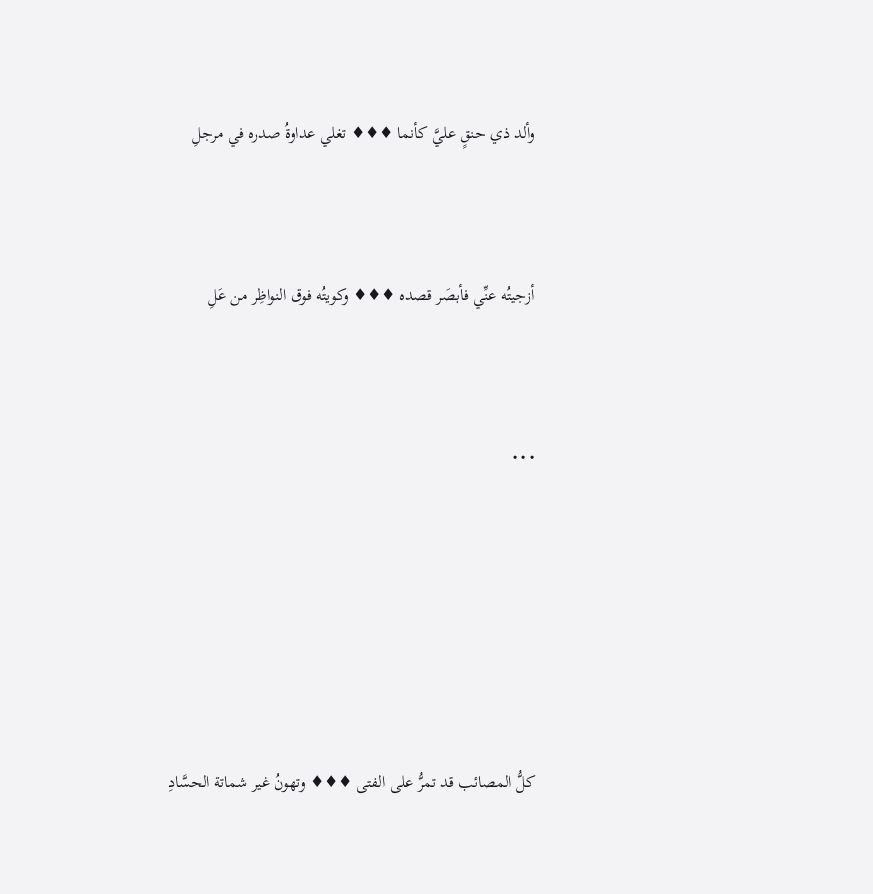وألد ذي حنقٍ عليَّ كأنما ♦♦♦ تغلي عداوةُ صدره في مرجلِ



أزجيتُه عنِّي فأبصَر قصده ♦♦♦ وكويتُه فوق النواظِر من عَلِ



• • •







كلُّ المصائب قد تمرُّ على الفتى ♦♦♦ وتهونُ غير شماتة الحسَّادِ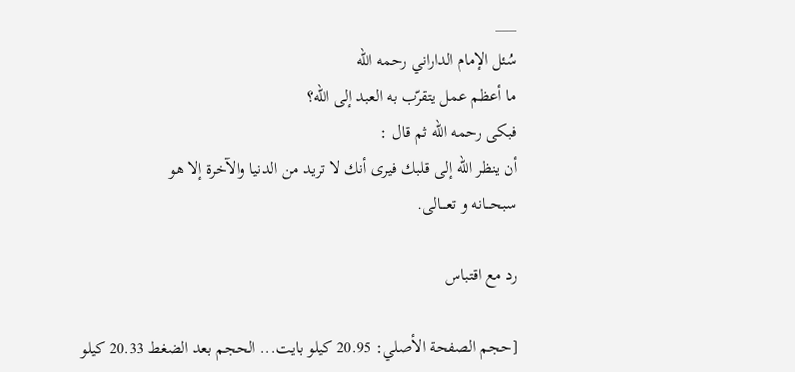___
سُئل الإمام الداراني رحمه الله
ما أعظم عمل يتقرّب به العبد إلى الله؟
فبكى رحمه الله ثم قال :
أن ينظر الله إلى قلبك فيرى أنك لا تريد من الدنيا والآخرة إلا هو
سبحـــانه و تعـــالى.

رد مع اقتباس

[حجم الصفحة الأصلي: 20.95 كيلو بايت... الحجم بعد الضغط 20.33 كيلو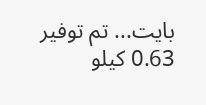بايت... تم توفير 0.63 كيلو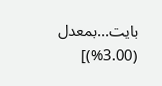بايت...بمعدل (3.00%)]